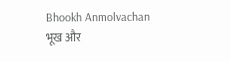Bhookh Anmolvachan
भूख और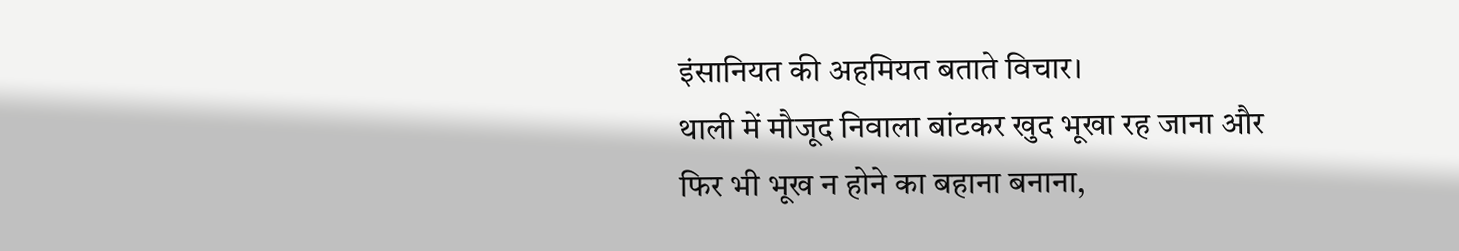इंसानियत की अहमियत बताते विचार।
थाली में मौजूद निवाला बांटकर खुद भूखा रह जाना और फिर भी भूख न होने का बहाना बनाना,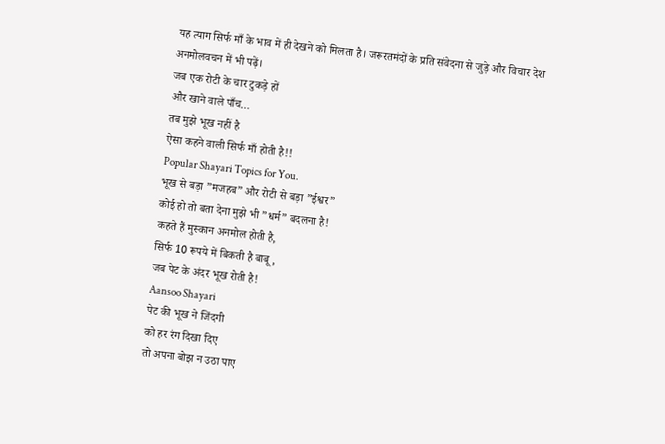यह त्याग सिर्फ माँ के भाव में ही देखने को मिलता है। जरूरतमंदों के प्रति संवेदना से जुड़े और विचार देश अनमोलवचन में भी पढ़ें।
जब एक रोटी के चार टुकड़े हों
और खाने वाले पाँच…
तब मुझे भूख नहीं है
ऐसा कहने वाली सिर्फ माँ होती है!!
Popular Shayari Topics for You.
भूख से बड़ा ”मजहब” और रोटी से बड़ा ”ईश्वर”
कोई हो तो बता देना मुझे भी ”धर्म” बदलना है!
कहते हैं मुस्कान अनमोल होती है,
सिर्फ 10 रूपये में बिकती है बाबू,
जब पेट के अंदर भूख रोती है!
Aansoo Shayari
पेट की भूख ने जिंदगी
को हर रंग दिखा दिए
तो अपना बोझ न उठा पाए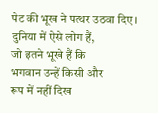पेट की भूख ने पत्थर उठवा दिए।
दुनिया में ऐसे लोग हैं,
जो इतने भूखे हैं कि
भगवान उन्हें किसी और
रूप में नहीं दिख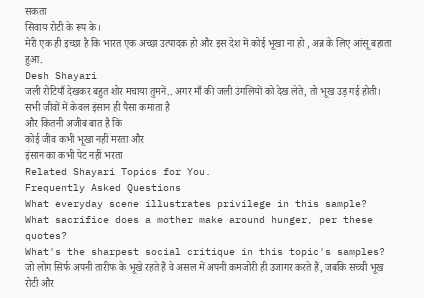सकता
सिवाय रोटी के रूप के।
मेरी एक ही इच्छा है कि भारत एक अच्छा उत्पादक हो और इस देश में कोई भूखा ना हो , अन्न के लिए आंसू बहाता हुआ.
Desh Shayari
जली रोटियाँ देखकर बहुत शोर मचाया तुमनें.. अगर माँ की जली उंगलियों को देख लेते, तो भूख उड़ गई होती।
सभी जीवों में केवल इंसान ही पैसा कमाता है
और कितनी अजीब बात है कि
कोई जीव कभी भूखा नहीं मरता और
इंसान का कभी पेट नहीं भरता
Related Shayari Topics for You.
Frequently Asked Questions
What everyday scene illustrates privilege in this sample?
What sacrifice does a mother make around hunger, per these quotes?
What's the sharpest social critique in this topic's samples?
जो लोग सिर्फ अपनी तारीफ के भूखे रहते हैं वे असल में अपनी कमजोरी ही उजागर करते हैं, जबकि सच्ची भूख रोटी और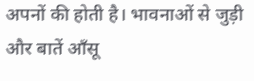अपनों की होती है। भावनाओं से जुड़ी और बातें आँसू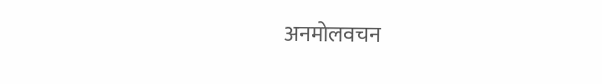अनमोलवचन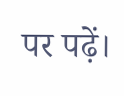पर पढ़ें।